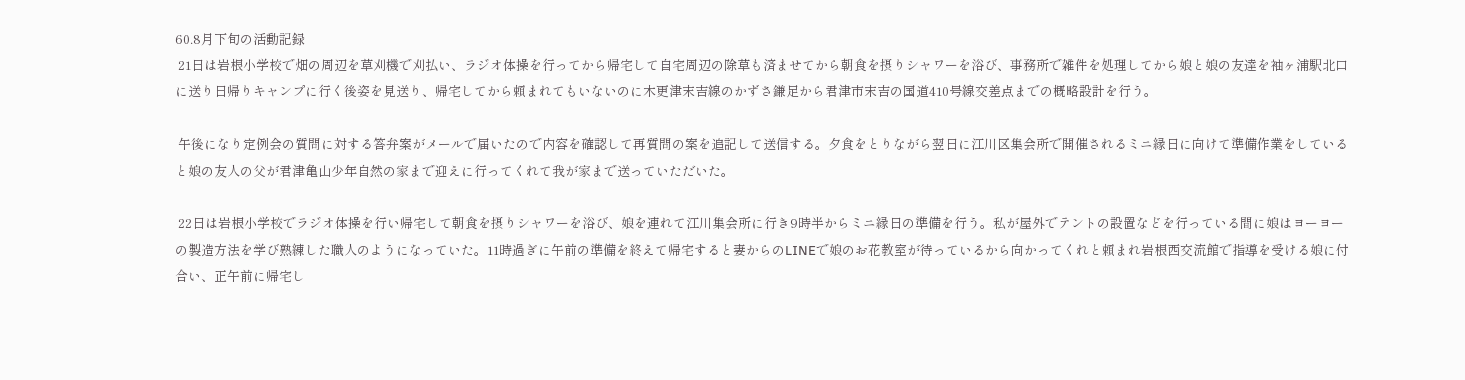60.8月下旬の活動記録
 21日は岩根小学校で畑の周辺を草刈機で刈払い、ラジオ体操を行ってから帰宅して自宅周辺の除草も済ませてから朝食を摂りシャワーを浴び、事務所で雑件を処理してから娘と娘の友達を袖ヶ浦駅北口に送り日帰りキャンプに行く後姿を見送り、帰宅してから頼まれてもいないのに木更津末吉線のかずさ鎌足から君津市末吉の国道410号線交差点までの概略設計を行う。

 午後になり定例会の質問に対する答弁案がメールで届いたので内容を確認して再質問の案を追記して送信する。夕食をとりながら翌日に江川区集会所で開催されるミニ縁日に向けて準備作業をしていると娘の友人の父が君津亀山少年自然の家まで迎えに行ってくれて我が家まで送っていただいた。

 22日は岩根小学校でラジオ体操を行い帰宅して朝食を摂りシャワーを浴び、娘を連れて江川集会所に行き9時半からミニ縁日の準備を行う。私が屋外でテントの設置などを行っている間に娘はヨーヨーの製造方法を学び熟練した職人のようになっていた。11時過ぎに午前の準備を終えて帰宅すると妻からのLINEで娘のお花教室が待っているから向かってくれと頼まれ岩根西交流館で指導を受ける娘に付合い、正午前に帰宅し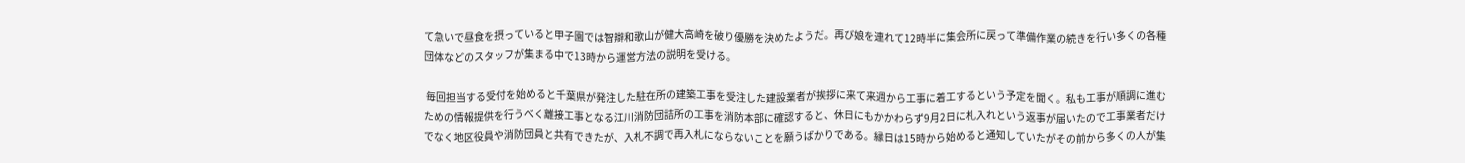て急いで昼食を摂っていると甲子園では智辯和歌山が健大高崎を破り優勝を決めたようだ。再び娘を連れて12時半に集会所に戻って準備作業の続きを行い多くの各種団体などのスタッフが集まる中で13時から運営方法の説明を受ける。

 毎回担当する受付を始めると千葉県が発注した駐在所の建築工事を受注した建設業者が挨拶に来て来週から工事に着工するという予定を聞く。私も工事が順調に進むための情報提供を行うべく離接工事となる江川消防団詰所の工事を消防本部に確認すると、休日にもかかわらず9月2日に札入れという返事が届いたので工事業者だけでなく地区役員や消防団員と共有できたが、入札不調で再入札にならないことを願うばかりである。縁日は15時から始めると通知していたがその前から多くの人が集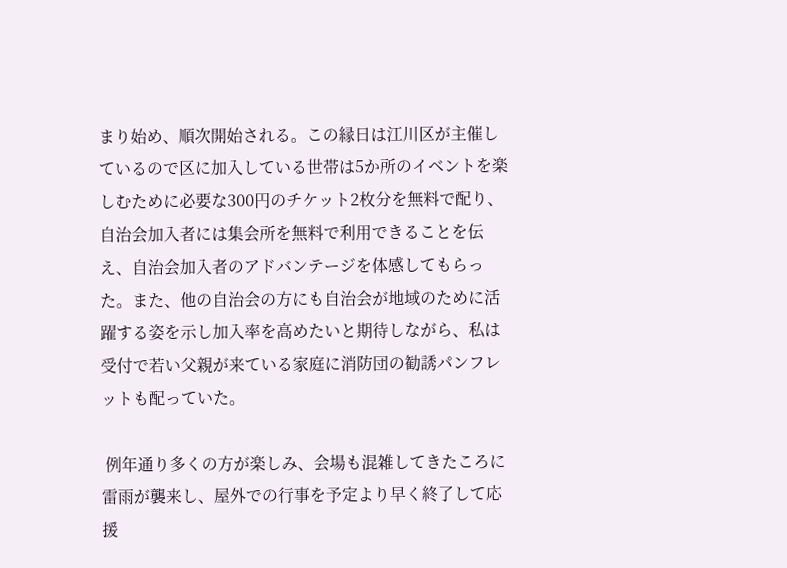まり始め、順次開始される。この縁日は江川区が主催しているので区に加入している世帯は5か所のイベントを楽しむために必要な300円のチケット2枚分を無料で配り、自治会加入者には集会所を無料で利用できることを伝え、自治会加入者のアドバンテージを体感してもらった。また、他の自治会の方にも自治会が地域のために活躍する姿を示し加入率を高めたいと期待しながら、私は受付で若い父親が来ている家庭に消防団の勧誘パンフレットも配っていた。

 例年通り多くの方が楽しみ、会場も混雑してきたころに雷雨が襲来し、屋外での行事を予定より早く終了して応援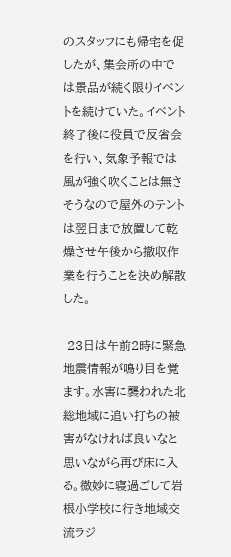のスタッフにも帰宅を促したが、集会所の中では景品が続く限りイベントを続けていた。イベント終了後に役員で反省会を行い、気象予報では風が強く吹くことは無さそうなので屋外のテントは翌日まで放置して乾燥させ午後から撤収作業を行うことを決め解散した。

 23日は午前2時に緊急地震情報が鳴り目を覚ます。水害に襲われた北総地域に追い打ちの被害がなければ良いなと思いながら再び床に入る。微妙に寝過ごして岩根小学校に行き地域交流ラジ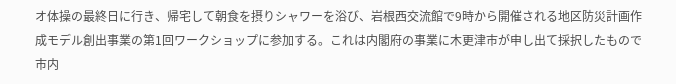オ体操の最終日に行き、帰宅して朝食を摂りシャワーを浴び、岩根西交流館で9時から開催される地区防災計画作成モデル創出事業の第1回ワークショップに参加する。これは内閣府の事業に木更津市が申し出て採択したもので市内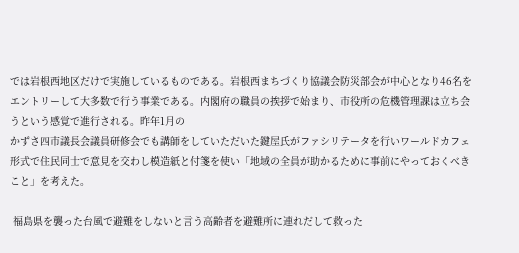では岩根西地区だけで実施しているものである。岩根西まちづくり協議会防災部会が中心となり46名をエントリーして大多数で行う事業である。内閣府の職員の挨拶で始まり、市役所の危機管理課は立ち会うという感覚で進行される。昨年1月の
かずさ四市議長会議員研修会でも講師をしていただいた鍵屋氏がファシリテータを行いワールドカフェ形式で住民同士で意見を交わし模造紙と付箋を使い「地域の全員が助かるために事前にやっておくべきこと」を考えた。

 福島県を襲った台風で避難をしないと言う高齢者を避難所に連れだして救った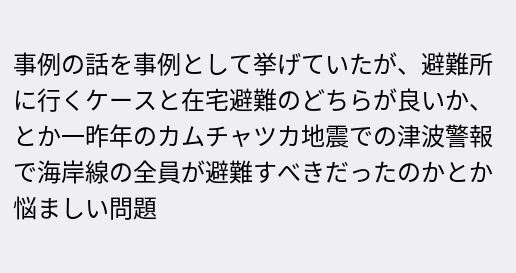事例の話を事例として挙げていたが、避難所に行くケースと在宅避難のどちらが良いか、とか一昨年のカムチャツカ地震での津波警報で海岸線の全員が避難すべきだったのかとか悩ましい問題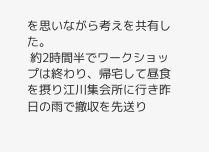を思いながら考えを共有した。
 約2時間半でワークショップは終わり、帰宅して昼食を摂り江川集会所に行き昨日の雨で撤収を先送り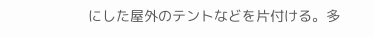にした屋外のテントなどを片付ける。多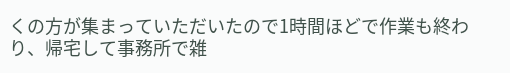くの方が集まっていただいたので1時間ほどで作業も終わり、帰宅して事務所で雑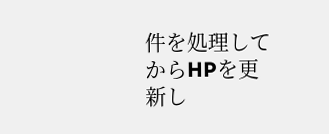件を処理してからHPを更新し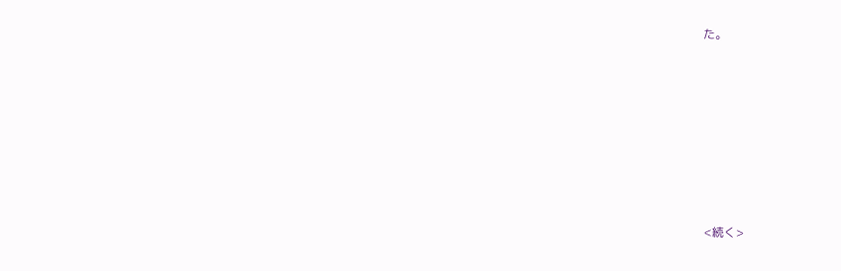た。







 <続く>